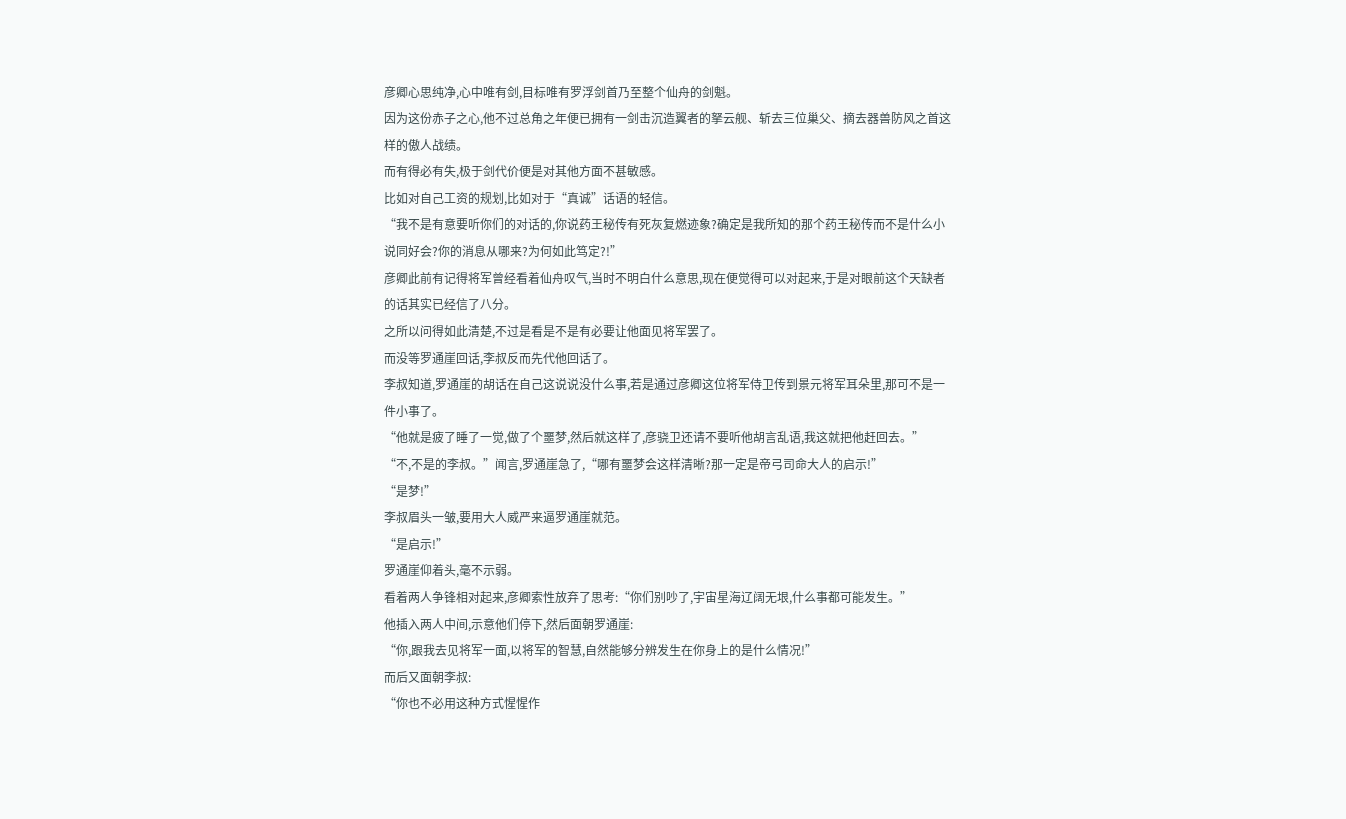彦卿心思纯净,心中唯有剑,目标唯有罗浮剑首乃至整个仙舟的剑魁。
因为这份赤子之心,他不过总角之年便已拥有一剑击沉造翼者的拏云舰、斩去三位巢父、摘去器兽防风之首这样的傲人战绩。
而有得必有失,极于剑代价便是对其他方面不甚敏感。
比如对自己工资的规划,比如对于“真诚”话语的轻信。
“我不是有意要听你们的对话的,你说药王秘传有死灰复燃迹象?确定是我所知的那个药王秘传而不是什么小说同好会?你的消息从哪来?为何如此笃定?!”
彦卿此前有记得将军曾经看着仙舟叹气,当时不明白什么意思,现在便觉得可以对起来,于是对眼前这个天缺者的话其实已经信了八分。
之所以问得如此清楚,不过是看是不是有必要让他面见将军罢了。
而没等罗通崖回话,李叔反而先代他回话了。
李叔知道,罗通崖的胡话在自己这说说没什么事,若是通过彦卿这位将军侍卫传到景元将军耳朵里,那可不是一件小事了。
“他就是疲了睡了一觉,做了个噩梦,然后就这样了,彦骁卫还请不要听他胡言乱语,我这就把他赶回去。”
“不,不是的李叔。”闻言,罗通崖急了,“哪有噩梦会这样清晰?那一定是帝弓司命大人的启示!”
“是梦!”
李叔眉头一皱,要用大人威严来逼罗通崖就范。
“是启示!”
罗通崖仰着头,毫不示弱。
看着两人争锋相对起来,彦卿索性放弃了思考:“你们别吵了,宇宙星海辽阔无垠,什么事都可能发生。”
他插入两人中间,示意他们停下,然后面朝罗通崖:
“你,跟我去见将军一面,以将军的智慧,自然能够分辨发生在你身上的是什么情况!”
而后又面朝李叔:
“你也不必用这种方式惺惺作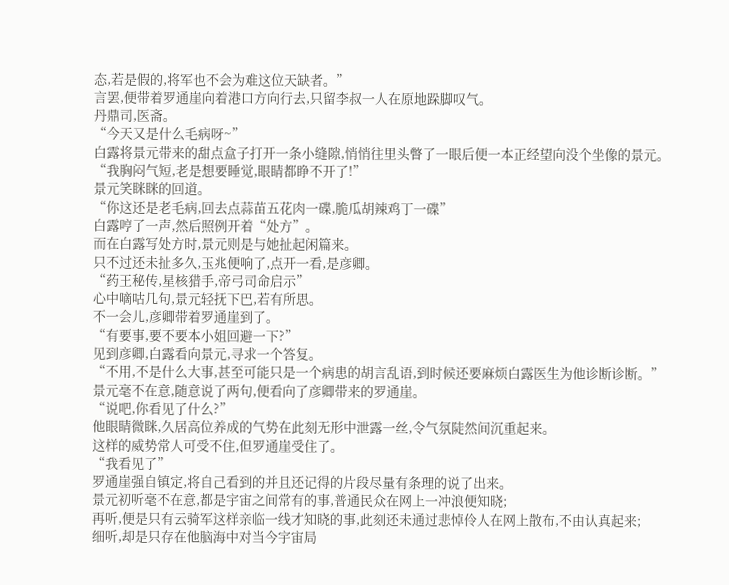态,若是假的,将军也不会为难这位天缺者。”
言罢,便带着罗通崖向着港口方向行去,只留李叔一人在原地跺脚叹气。
丹鼎司,医斋。
“今天又是什么毛病呀~”
白露将景元带来的甜点盒子打开一条小缝隙,悄悄往里头瞥了一眼后便一本正经望向没个坐像的景元。
“我胸闷气短,老是想要睡觉,眼睛都睁不开了!”
景元笑眯眯的回道。
“你这还是老毛病,回去点蒜苗五花肉一碟,脆瓜胡辣鸡丁一碟”
白露哼了一声,然后照例开着“处方”。
而在白露写处方时,景元则是与她扯起闲篇来。
只不过还未扯多久,玉兆便响了,点开一看,是彦卿。
“药王秘传,星核猎手,帝弓司命启示”
心中嘀咕几句,景元轻抚下巴,若有所思。
不一会儿,彦卿带着罗通崖到了。
“有要事,要不要本小姐回避一下?”
见到彦卿,白露看向景元,寻求一个答复。
“不用,不是什么大事,甚至可能只是一个病患的胡言乱语,到时候还要麻烦白露医生为他诊断诊断。”
景元毫不在意,随意说了两句,便看向了彦卿带来的罗通崖。
“说吧,你看见了什么?”
他眼睛微眯,久居高位养成的气势在此刻无形中泄露一丝,令气氛陡然间沉重起来。
这样的威势常人可受不住,但罗通崖受住了。
“我看见了”
罗通崖强自镇定,将自己看到的并且还记得的片段尽量有条理的说了出来。
景元初听毫不在意,都是宇宙之间常有的事,普通民众在网上一冲浪便知晓;
再听,便是只有云骑军这样亲临一线才知晓的事,此刻还未通过悲悼伶人在网上散布,不由认真起来;
细听,却是只存在他脑海中对当今宇宙局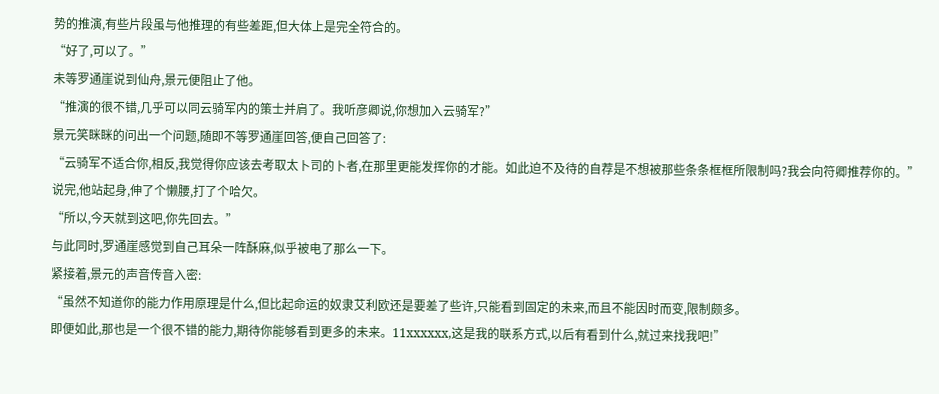势的推演,有些片段虽与他推理的有些差距,但大体上是完全符合的。
“好了,可以了。”
未等罗通崖说到仙舟,景元便阻止了他。
“推演的很不错,几乎可以同云骑军内的策士并肩了。我听彦卿说,你想加入云骑军?”
景元笑眯眯的问出一个问题,随即不等罗通崖回答,便自己回答了:
“云骑军不适合你,相反,我觉得你应该去考取太卜司的卜者,在那里更能发挥你的才能。如此迫不及待的自荐是不想被那些条条框框所限制吗?我会向符卿推荐你的。”
说完,他站起身,伸了个懒腰,打了个哈欠。
“所以,今天就到这吧,你先回去。”
与此同时,罗通崖感觉到自己耳朵一阵酥麻,似乎被电了那么一下。
紧接着,景元的声音传音入密:
“虽然不知道你的能力作用原理是什么,但比起命运的奴隶艾利欧还是要差了些许,只能看到固定的未来,而且不能因时而变,限制颇多。
即便如此,那也是一个很不错的能力,期待你能够看到更多的未来。11xxxxxx,这是我的联系方式,以后有看到什么,就过来找我吧!”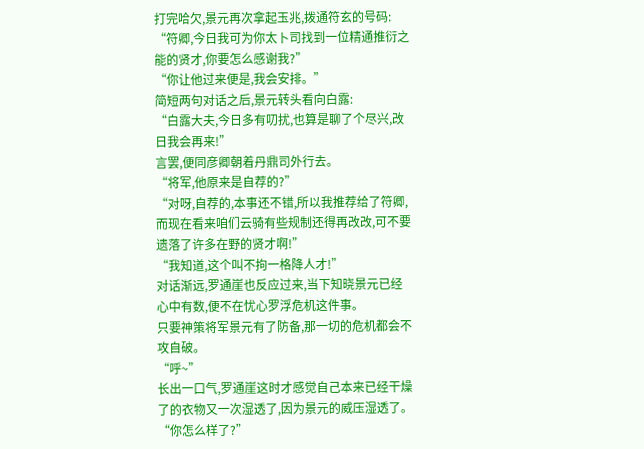打完哈欠,景元再次拿起玉兆,拨通符玄的号码:
“符卿,今日我可为你太卜司找到一位精通推衍之能的贤才,你要怎么感谢我?”
“你让他过来便是,我会安排。”
简短两句对话之后,景元转头看向白露:
“白露大夫,今日多有叨扰,也算是聊了个尽兴,改日我会再来!”
言罢,便同彦卿朝着丹鼎司外行去。
“将军,他原来是自荐的?”
“对呀,自荐的,本事还不错,所以我推荐给了符卿,而现在看来咱们云骑有些规制还得再改改,可不要遗落了许多在野的贤才啊!”
“我知道,这个叫不拘一格降人才!”
对话渐远,罗通崖也反应过来,当下知晓景元已经心中有数,便不在忧心罗浮危机这件事。
只要神策将军景元有了防备,那一切的危机都会不攻自破。
“呼~”
长出一口气,罗通崖这时才感觉自己本来已经干燥了的衣物又一次湿透了,因为景元的威压湿透了。
“你怎么样了?”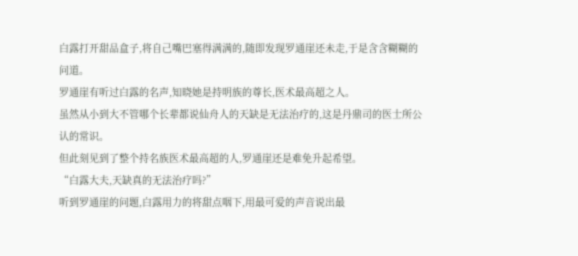白露打开甜品盒子,将自己嘴巴塞得满满的,随即发现罗通崖还未走,于是含含糊糊的问道。
罗通崖有听过白露的名声,知晓她是持明族的尊长,医术最高超之人。
虽然从小到大不管哪个长辈都说仙舟人的天缺是无法治疗的,这是丹鼎司的医士所公认的常识。
但此刻见到了整个持名族医术最高超的人,罗通崖还是难免升起希望。
“白露大夫,天缺真的无法治疗吗?”
听到罗通崖的问题,白露用力的将甜点咽下,用最可爱的声音说出最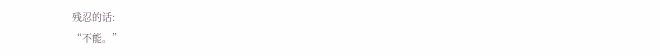残忍的话:
“不能。”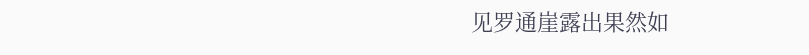见罗通崖露出果然如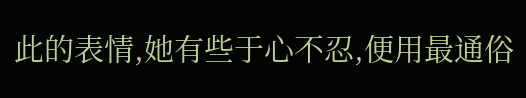此的表情,她有些于心不忍,便用最通俗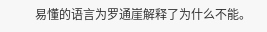易懂的语言为罗通崖解释了为什么不能。